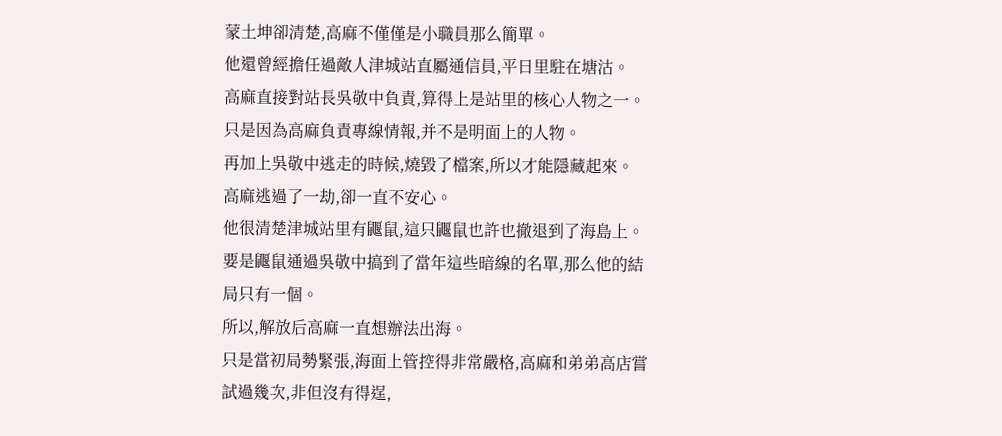蒙土坤卻清楚,高麻不僅僅是小職員那么簡單。
他還曾經擔任過敵人津城站直屬通信員,平日里駐在塘沽。
高麻直接對站長吳敬中負責,算得上是站里的核心人物之一。
只是因為高麻負責專線情報,并不是明面上的人物。
再加上吳敬中逃走的時候,燒毀了檔案,所以才能隱藏起來。
高麻逃過了一劫,卻一直不安心。
他很清楚津城站里有鼴鼠,這只鼴鼠也許也撤退到了海島上。
要是鼴鼠通過吳敬中搞到了當年這些暗線的名單,那么他的結局只有一個。
所以,解放后高麻一直想辦法出海。
只是當初局勢緊張,海面上管控得非常嚴格,高麻和弟弟高店嘗試過幾次,非但沒有得逞,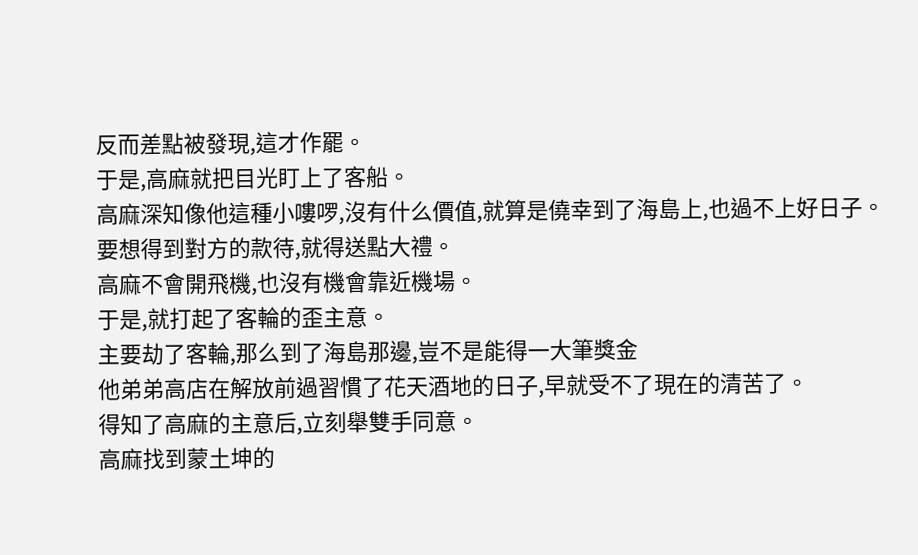反而差點被發現,這才作罷。
于是,高麻就把目光盯上了客船。
高麻深知像他這種小嘍啰,沒有什么價值,就算是僥幸到了海島上,也過不上好日子。
要想得到對方的款待,就得送點大禮。
高麻不會開飛機,也沒有機會靠近機場。
于是,就打起了客輪的歪主意。
主要劫了客輪,那么到了海島那邊,豈不是能得一大筆獎金
他弟弟高店在解放前過習慣了花天酒地的日子,早就受不了現在的清苦了。
得知了高麻的主意后,立刻舉雙手同意。
高麻找到蒙土坤的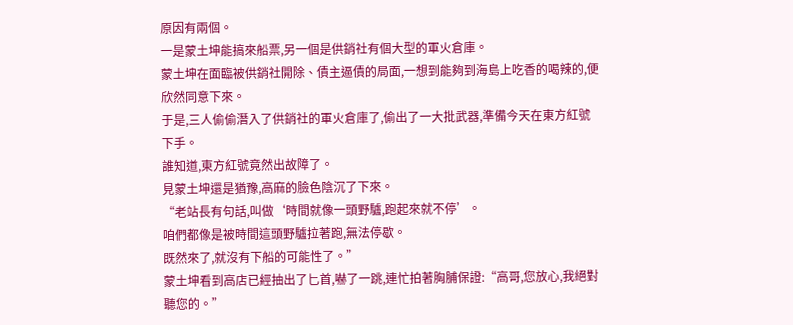原因有兩個。
一是蒙土坤能搞來船票,另一個是供銷社有個大型的軍火倉庫。
蒙土坤在面臨被供銷社開除、債主逼債的局面,一想到能夠到海島上吃香的喝辣的,便欣然同意下來。
于是,三人偷偷潛入了供銷社的軍火倉庫了,偷出了一大批武器,準備今天在東方紅號下手。
誰知道,東方紅號竟然出故障了。
見蒙土坤還是猶豫,高麻的臉色陰沉了下來。
“老站長有句話,叫做‘時間就像一頭野驢,跑起來就不停’。
咱們都像是被時間這頭野驢拉著跑,無法停歇。
既然來了,就沒有下船的可能性了。”
蒙土坤看到高店已經抽出了匕首,嚇了一跳,連忙拍著胸脯保證:“高哥,您放心,我絕對聽您的。”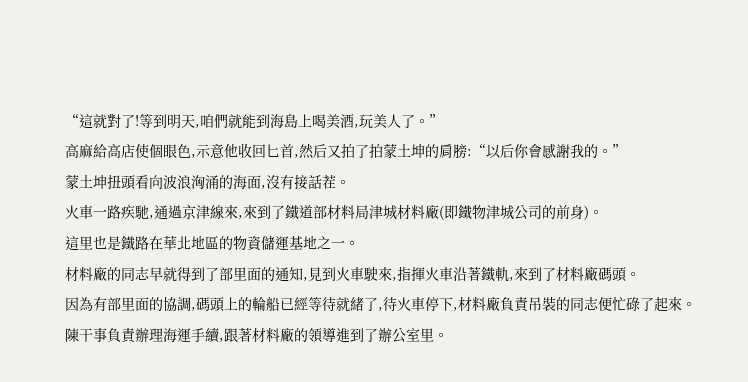“這就對了!等到明天,咱們就能到海島上喝美酒,玩美人了。”
高麻給高店使個眼色,示意他收回匕首,然后又拍了拍蒙土坤的肩膀:“以后你會感謝我的。”
蒙土坤扭頭看向波浪洶涌的海面,沒有接話茬。
火車一路疾馳,通過京津線來,來到了鐵道部材料局津城材料廠(即鐵物津城公司的前身)。
這里也是鐵路在華北地區的物資儲運基地之一。
材料廠的同志早就得到了部里面的通知,見到火車駛來,指揮火車沿著鐵軌,來到了材料廠碼頭。
因為有部里面的協調,碼頭上的輪船已經等待就緒了,待火車停下,材料廠負責吊裝的同志便忙碌了起來。
陳干事負責辦理海運手續,跟著材料廠的領導進到了辦公室里。